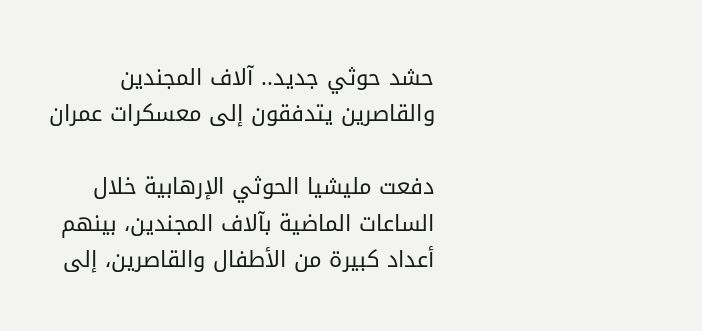حشد حوثي جديد.. آلاف المجندين والقاصرين يتدفقون إلى معسكرات عمران

دفعت مليشيا الحوثي الإرهابية خلال الساعات الماضية بآلاف المجندين، بينهم أعداد كبيرة من الأطفال والقاصرين، إلى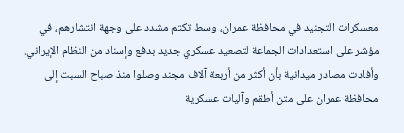معسكرات التجنيد في محافظة عمران، وسط تكتم مشدد على وجهة انتشارهم، في مؤشر على استعدادات الجماعة لتصعيد عسكري جديد بدفع وإسناد من النظام الإيراني.
وأفادت مصادر ميدانية بأن أكثر من أربعة آلاف مجند وصلوا منذ صباح السبت إلى محافظة عمران على متن أطقم وآليات عسكرية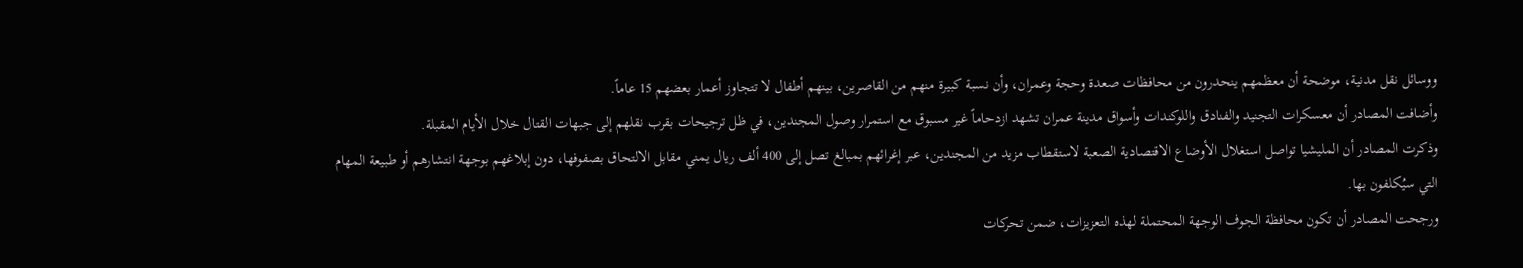ووسائل نقل مدنية، موضحة أن معظمهم ينحدرون من محافظات صعدة وحجة وعمران، وأن نسبة كبيرة منهم من القاصرين، بينهم أطفال لا تتجاوز أعمار بعضهم 15 عاماً.
وأضافت المصادر أن معسكرات التجنيد والفنادق واللوكندات وأسواق مدينة عمران تشهد ازدحاماً غير مسبوق مع استمرار وصول المجندين، في ظل ترجيحات بقرب نقلهم إلى جبهات القتال خلال الأيام المقبلة.
وذكرت المصادر أن المليشيا تواصل استغلال الأوضاع الاقتصادية الصعبة لاستقطاب مزيد من المجندين، عبر إغرائهم بمبالغ تصل إلى 400 ألف ريال يمني مقابل الالتحاق بصفوفها، دون إبلاغهم بوجهة انتشارهم أو طبيعة المهام التي سيُكلفون بها.
ورجحت المصادر أن تكون محافظة الجوف الوجهة المحتملة لهذه التعزيزات، ضمن تحركات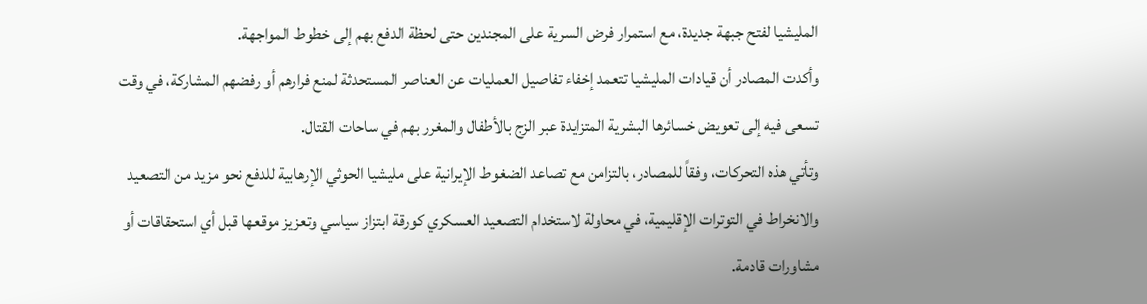المليشيا لفتح جبهة جديدة، مع استمرار فرض السرية على المجندين حتى لحظة الدفع بهم إلى خطوط المواجهة.
وأكدت المصادر أن قيادات المليشيا تتعمد إخفاء تفاصيل العمليات عن العناصر المستحدثة لمنع فرارهم أو رفضهم المشاركة، في وقت تسعى فيه إلى تعويض خسائرها البشرية المتزايدة عبر الزج بالأطفال والمغرر بهم في ساحات القتال.
وتأتي هذه التحركات، وفقاً للمصادر، بالتزامن مع تصاعد الضغوط الإيرانية على مليشيا الحوثي الإرهابية للدفع نحو مزيد من التصعيد والانخراط في التوترات الإقليمية، في محاولة لاستخدام التصعيد العسكري كورقة ابتزاز سياسي وتعزيز موقعها قبل أي استحقاقات أو مشاورات قادمة.